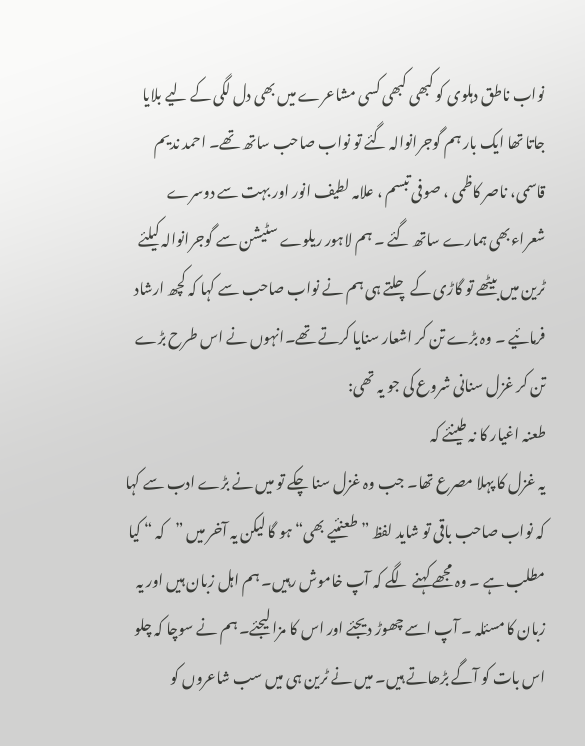نواب ناطق دہلوی کو کبھی کبھی کسی مشاعرے میں بھی دل لگی کے لیے بلایا جاتا تھا ایک بار ہم گوجرانوالہ گئے تو نواب صاحب ساتھ تھے۔ احمد ندیم قاسمی، ناصر کاظمی ، صوفی تبسم ، علامہ لطیف انور اور بہت سے دوسرے شعراءبھی ہمارے ساتھ گئے ۔ ہم لاہور ریلوے سٹیشن سے گوجرانوالہ کیلئے ٹرین میں بیٹھے تو گاڑی کے چلتے ہی ہم نے نواب صاحب سے کہا کہ کچھ ارشاد فرمائیے ۔ وہ بڑے تن کر اشعار سنایا کرتے تھے۔انہوں نے اس طرح بڑے تن کر غزل سنانی شروع کی جو یہ تھی:
طعنہ اغیار کا نہ طینئے کہ
یہ غزل کا پہلا مصرع تھا۔ جب وہ غزل سنا چکے تو میں نے بڑے ادب سے کہا کہ نواب صاحب باقی تو شاید لفظ ”طعنئیے بھی“ ہو گا لیکن یہ آخر میں ”کہ “ کیا مطلب ہے ۔ وہ مجھے کہنے لگے کہ آپ خاموش رہیں۔ ہم اہل زبان ہیں اور یہ زبان کا مسئلہ ۔ آپ اسے چھوڑ دیجئے اور اس کا مزا لیجئے۔ ہم نے سوچا کہ چلو اس بات کو آگے بڑھاتے ہیں۔ میں نے ٹرین ہی میں سب شاعروں کو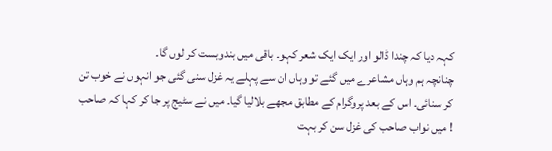کہہ دیا کہ چندا ڈالو اور ایک ایک شعر کہو۔ باقی میں بندوبست کر لوں گا۔
چنانچہ ہم وہاں مشاعرے میں گئے تو وہاں ان سے پہلے یہ غزل سنی گئی جو انہوں نے خوب تن کر سنائی۔ اس کے بعد پروگرام کے مطابق مجھے بلالیا گیا۔ میں نے سٹیج پر جا کر کہا کہ صاحب ! میں نواب صاحب کی غزل سن کر بہت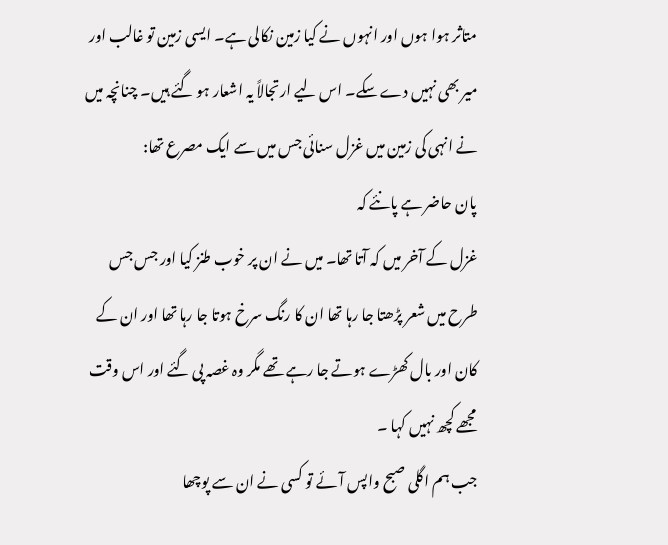متاثر ہوا ہوں اور انہوں نے کیا زمین نکالی ہے۔ ایسی زمین تو غالب اور میر بھی نہیں دے سکے۔ اس لیے ارتجالاً یہ اشعار ہو گئے ہیں۔ چنانچہ میں نے انہی کی زمین میں غزل سنائی جس میں سے ایک مصرع تھا:
پان حاضر ہے پانئے کہ
غزل کے آخر میں کہ آتا تھا۔ میں نے ان پر خوب طنز کیا اور جس جس طرح میں شعر پڑھتا جا رہا تھا ان کا رنگ سرخ ہوتا جا رہا تھا اور ان کے کان اور بال کھڑے ہوتے جا رہے تھے مگر وہ غصہ پی گئے اور اس وقت مجھے کچھ نہیں کہا ۔
جب ہم اگلی صبح واپس آئے تو کسی نے ان سے پوچھا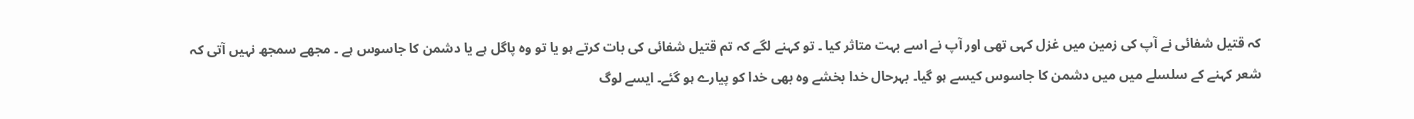کہ قتیل شفائی نے آپ کی زمین میں غزل کہی تھی اور آپ نے اسے بہت متاثر کیا ۔ تو کہنے لگے کہ تم قتیل شفائی کی بات کرتے ہو یا تو وہ پاگل ہے یا دشمن کا جاسوس ہے ۔ مجھے سمجھ نہیں آتی کہ شعر کہنے کے سلسلے میں میں دشمن کا جاسوس کیسے ہو گیا۔ بہرحال خدا بخشے وہ بھی خدا کو پیارے ہو گئے۔ ایسے لوگ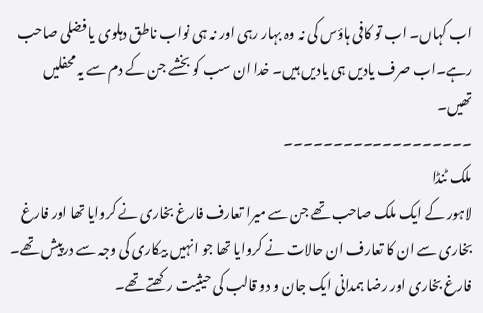اب کہاں۔ اب تو کافی ہاؤس کی نہ وہ بہار رہی اور نہ ہی نواب ناطق دہلوی یا فضلی صاحب رہے۔اب صرف یادیں ہی یادیں ہیں۔ خدا ان سب کو بخشے جن کے دم سے یہ محفلیں تھیں۔
۔۔۔۔۔۔۔۔۔۔۔۔۔۔۔۔۔۔۔
ملک ٹنڈا
لاہور کے ایک ملک صاحب تھے جن سے میرا تعارف فارغ بخاری نے کروایا تھا اور فارغ بخاری سے ان کا تعارف ان حالات نے کروایا تھا جو انہیں بیکاری کی وجہ سے درپیش تھے۔ فارغ بخاری اور رضا ہمدانی ایک جان و دو قالب کی حیثیت رکھتے تھے۔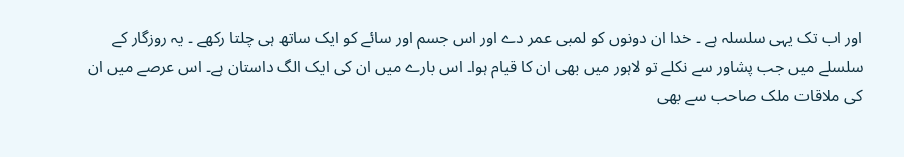اور اب تک یہی سلسلہ ہے ۔ خدا ان دونوں کو لمبی عمر دے اور اس جسم اور سائے کو ایک ساتھ ہی چلتا رکھے ۔ یہ روزگار کے سلسلے میں جب پشاور سے نکلے تو لاہور میں بھی ان کا قیام ہوا۔ اس بارے میں ان کی ایک الگ داستان ہے۔ اس عرصے میں ان کی ملاقات ملک صاحب سے بھی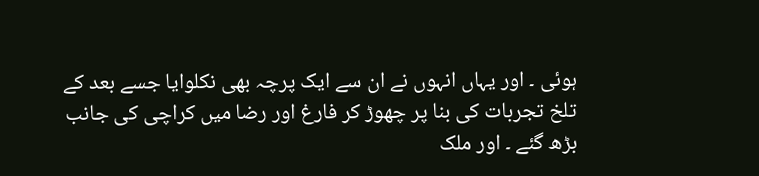ہوئی ۔ اور یہاں انہوں نے ان سے ایک پرچہ بھی نکلوایا جسے بعد کے تلخ تجربات کی بنا پر چھوڑ کر فارغ اور رضا میں کراچی کی جانب بڑھ گئے ۔ اور ملک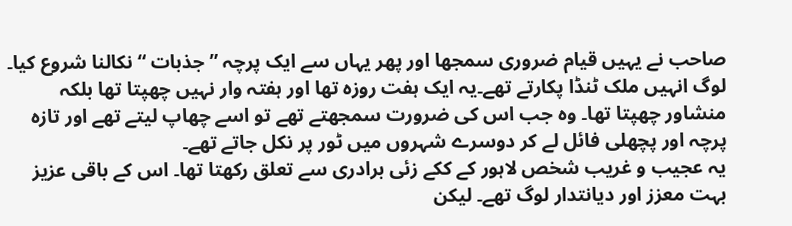صاحب نے یہیں قیام ضروری سمجھا اور پھر یہاں سے ایک پرچہ ”جذبات “ نکالنا شروع کیا۔ لوگ انہیں ملک ٹنڈا پکارتے تھے۔یہ ایک ہفت روزہ تھا اور ہفتہ وار نہیں چھپتا تھا بلکہ منشاور چھپتا تھا۔ وہ جب اس کی ضرورت سمجھتے تھے تو اسے چھاپ لیتے تھے اور تازہ پرچہ اور پچھلی فائل لے کر دوسرے شہروں میں ٹور پر نکل جاتے تھے۔
یہ عجیب و غریب شخص لاہور کے ککے زئی برادری سے تعلق رکھتا تھا۔ اس کے باقی عزیز بہت معزز اور دیانتدار لوگ تھے۔ لیکن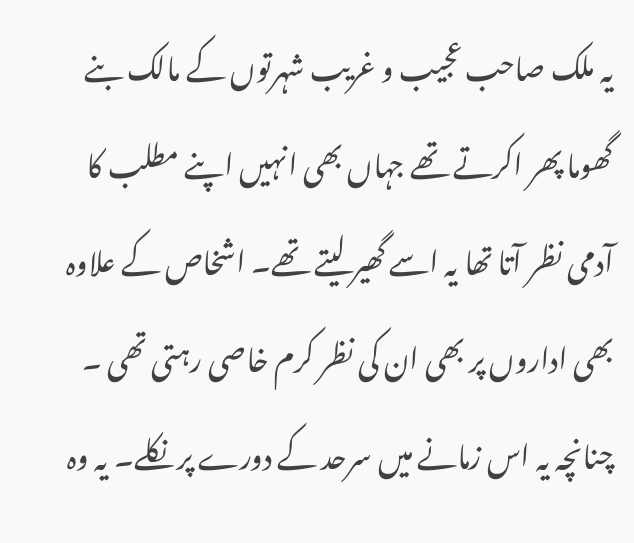یہ ملک صاحب عجیب و غریب شہرتوں کے مالک بنے گھوما پھر اکرتے تھے جہاں بھی انہیں اپنے مطلب کا آدمی نظر آتا تھا یہ اسے گھیر لیتے تھے۔ اشخاص کے علاوہ بھی اداروں پر بھی ان کی نظر کرم خاصی رہتی تھی ۔ چنانچہ یہ اس زمانے میں سرحد کے دورے پر نکلے۔ یہ وہ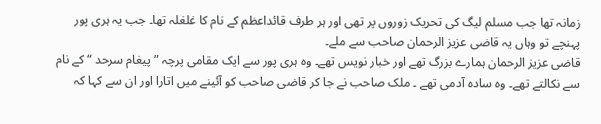زمانہ تھا جب مسلم لیگ کی تحریک زوروں پر تھی اور ہر طرف قائداعظم کے نام کا غلغلہ تھا۔ جب یہ ہری پور پہنچے تو وہاں یہ قاضی عزیز الرحمان صاحب سے ملے۔
قاضی عزیز الرحمان ہمارے بزرگ تھے اور خبار نویس تھے۔ وہ ہری پور سے ایک مقامی پرچہ ”پیغام سرحد “ کے نام سے نکالتے تھے۔ وہ سادہ آدمی تھے ۔ ملک صاحب نے جا کر قاضی صاحب کو آئینے میں اتارا اور ان سے کہا کہ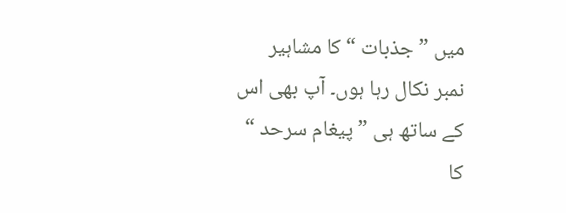میں ”جذبات “ کا مشاہیر نمبر نکال رہا ہوں۔ آپ بھی اس کے ساتھ ہی ”پیغام سرحد “ کا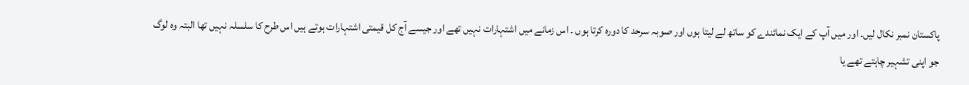پاکستان نمبر نکال لیں۔ اور میں آپ کے ایک نمائندے کو ساتھ لے لیتا ہوں اور صوبہ سرحد کا دورہ کرتا ہوں ۔ اس زمانے میں اشتہارات نہیں تھے اور جیسے آج کل قیمتی اشتہارات ہوتے ہیں اس طرح کا سلسلہ نہیں تھا البتہ وہ لوگ جو اپنی تشہیر چاہتے تھے یا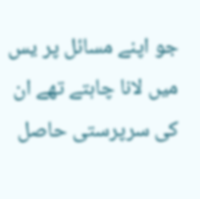جو اپنے مسائل پر یس میں لانا چاہتے تھے ان کی سرپرستی حاصل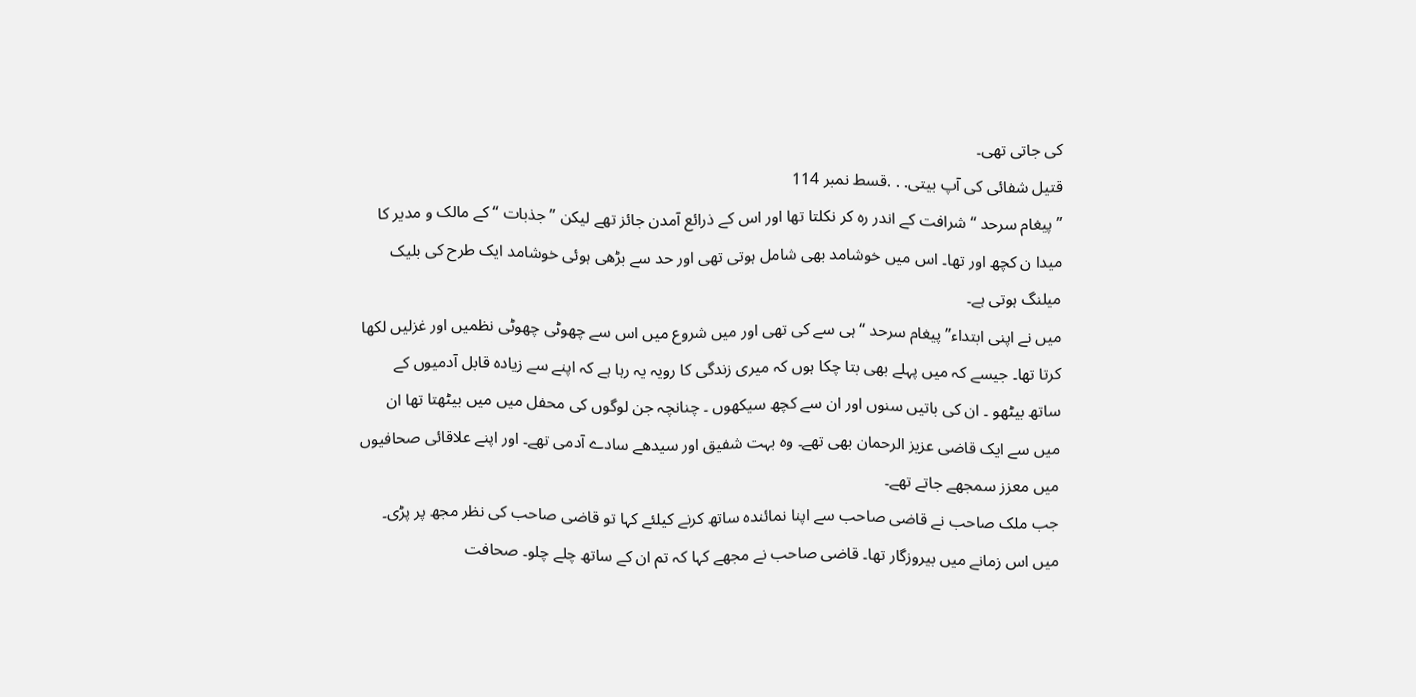کی جاتی تھی۔
قتیل شفائی کی آپ بیتی. . .قسط نمبر 114
”پیغام سرحد “ شرافت کے اندر رہ کر نکلتا تھا اور اس کے ذرائع آمدن جائز تھے لیکن ”جذبات “ کے مالک و مدیر کا میدا ن کچھ اور تھا۔ اس میں خوشامد بھی شامل ہوتی تھی اور حد سے بڑھی ہوئی خوشامد ایک طرح کی بلیک میلنگ ہوتی ہے۔
میں نے اپنی ابتداء”پیغام سرحد “ ہی سے کی تھی اور میں شروع میں اس سے چھوٹی چھوٹی نظمیں اور غزلیں لکھا کرتا تھا۔ جیسے کہ میں پہلے بھی بتا چکا ہوں کہ میری زندگی کا رویہ یہ رہا ہے کہ اپنے سے زیادہ قابل آدمیوں کے ساتھ بیٹھو ۔ ان کی باتیں سنوں اور ان سے کچھ سیکھوں ۔ چنانچہ جن لوگوں کی محفل میں میں بیٹھتا تھا ان میں سے ایک قاضی عزیز الرحمان بھی تھے۔ وہ بہت شفیق اور سیدھے سادے آدمی تھے۔ اور اپنے علاقائی صحافیوں میں معزز سمجھے جاتے تھے۔
جب ملک صاحب نے قاضی صاحب سے اپنا نمائندہ ساتھ کرنے کیلئے کہا تو قاضی صاحب کی نظر مجھ پر پڑی۔ میں اس زمانے میں بیروزگار تھا۔ قاضی صاحب نے مجھے کہا کہ تم ان کے ساتھ چلے چلو۔ صحافت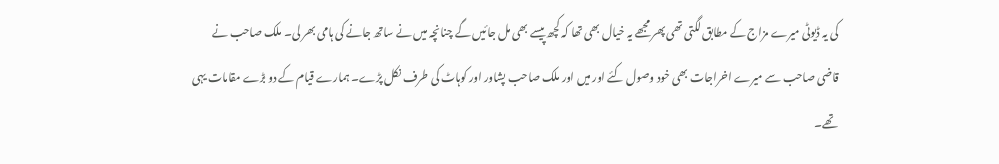کی یہ ڈیوٹی میرے مزاج کے مطابق لگتی تھی پھر مجھے یہ خیال بھی تھا کہ کچھ پیسے بھی مل جائیں گے چنانچہ میں نے ساتھ جانے کی ہامی بھر لی۔ ملک صاحب نے قاضی صاحب سے میرے اخراجات بھی خود وصول کئے اور میں اور ملک صاحب پشاور اور کوہاٹ کی طرف نکل پڑے۔ ہمارے قیام کے دو بڑے مقامات یہی تھے۔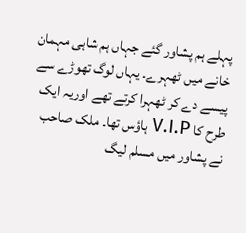پہلے ہم پشاور گئے جہاں ہم شاہی مہمان خانے میں ٹھہرے۔ یہاں لوگ تھوڑے سے پیسے دے کر ٹھہرا کرتے تھے اوریہ ایک طرح کا V.I.P ہاؤس تھا۔ ملک صاحب نے پشاور میں مسلم لیگ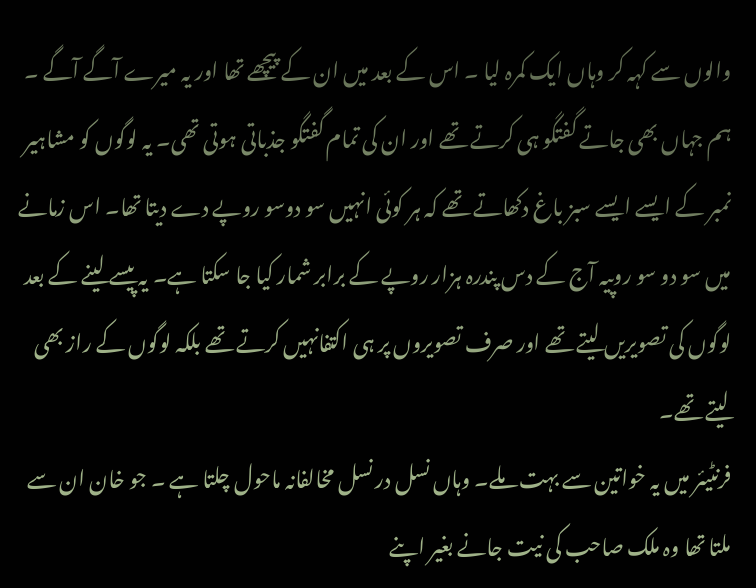والوں سے کہہ کر وہاں ایک کمرہ لیا ۔ اس کے بعد میں ان کے پیچھے تھا اور یہ میرے آگے آگے ۔ ہم جہاں بھی جاتے گفتگو ہی کرتے تھے اور ان کی تمام گفتگو جذباتی ہوتی تھی۔ یہ لوگوں کو مشاہیر نمبر کے ایسے ایسے سبز باغ دکھاتے تھے کہ ہر کوئی انہیں سو دوسو روپے دے دیتا تھا۔ اس زمانے میں سو دو سو روپیہ آج کے دس پندرہ ہزار روپے کے برابر شمار کیا جا سکتا ہے۔ یہ پیسے لینے کے بعد لوگوں کی تصویریں لیتے تھے اور صرف تصویروں پر ہی اکتفانہیں کرتے تھے بلکہ لوگوں کے راز بھی لیتے تھے۔
فرنٹیئر میں یہ خواتین سے بہت ملے۔ وہاں نسل در نسل مخالفانہ ماحول چلتا ہے ۔ جو خان ان سے ملتا تھا وہ ملک صاحب کی نیت جانے بغیر اپنے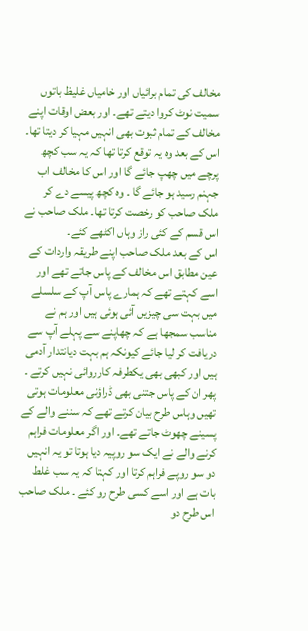مخالف کی تمام برائیاں اور خامیاں غلیظ باتوں سمیت نوٹ کروا دیتے تھے۔ اور بعض اوقات اپنے مخالف کے تمام ثبوت بھی انہیں مہیا کر دیتا تھا۔ اس کے بعد وہ یہ توقع کرتا تھا کہ یہ سب کچھ پرچے میں چھپ جائے گا اور اس کا مخالف اب جہنم رسید ہو جائے گا ۔ وہ کچھ پیسے دے کر ملک صاحب کو رخصت کرتا تھا۔ ملک صاحب نے اس قسم کے کئی راز وہاں اکٹھے کئے۔
اس کے بعد ملک صاحب اپنے طریقہ واردات کے عین مطابق اس مخالف کے پاس جاتے تھے اور اسے کہتے تھے کہ ہمارے پاس آپ کے سلسلے میں بہت سی چیزیں آئی ہوئی ہیں اور ہم نے مناسب سمجھا ہے کہ چھاپنے سے پہلے آپ سے دریافت کر لیا جائے کیونکہ ہم بہت دیانتدار آدمی ہیں اور کبھی بھی یکطرفہ کارروائی نہیں کرتے ۔ پھر ان کے پاس جتنی بھی ڈراؤنی معلومات ہوتی تھیں وہاس طرح بیان کرتے تھے کہ سننے والے کے پسینے چھوٹ جاتے تھے۔ اور اگر معلومات فراہم کرنے والے نے ایک سو روپیہ دیا ہوتا تو یہ انہیں دو سو روپے فراہم کرتا اور کہتا کہ یہ سب غلط بات ہے اور اسے کسی طرح رو کئے ۔ ملک صاحب اس طرح دو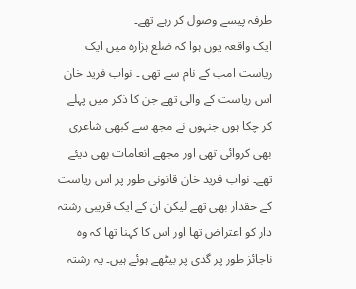طرفہ پیسے وصول کر رہے تھے۔
ایک واقعہ یوں ہوا کہ ضلع ہزارہ میں ایک ریاست امب کے نام سے تھی ۔ نواب فرید خان اس ریاست کے والی تھے جن کا ذکر میں پہلے کر چکا ہوں جنہوں نے مجھ سے کبھی شاعری بھی کروائی تھی اور مجھے انعامات بھی دیئے تھے۔ نواب فرید خان قانونی طور پر اس ریاست کے حقدار بھی تھے لیکن ان کے ایک قریبی رشتہ دار کو اعتراض تھا اور اس کا کہنا تھا کہ وہ ناجائز طور پر گدی پر بیٹھے ہوئے ہیں۔ یہ رشتہ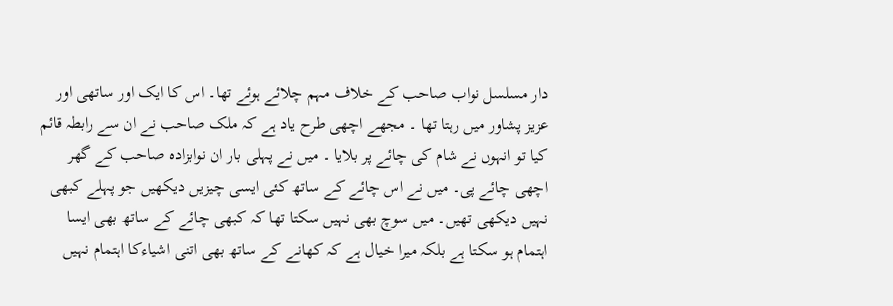دار مسلسل نواب صاحب کے خلاف مہم چلائے ہوئے تھا۔ اس کا ایک اور ساتھی اور عزیز پشاور میں رہتا تھا ۔ مجھے اچھی طرح یاد ہے کہ ملک صاحب نے ان سے رابطہ قائم کیا تو انہوں نے شام کی چائے پر بلایا ۔ میں نے پہلی بار ان نوابزادہ صاحب کے گھر اچھی چائے پی۔ میں نے اس چائے کے ساتھ کئی ایسی چیزیں دیکھیں جو پہلے کبھی نہیں دیکھی تھیں۔ میں سوچ بھی نہیں سکتا تھا کہ کبھی چائے کے ساتھ بھی ایسا اہتمام ہو سکتا ہے بلکہ میرا خیال ہے کہ کھانے کے ساتھ بھی اتنی اشیاءکا اہتمام نہیں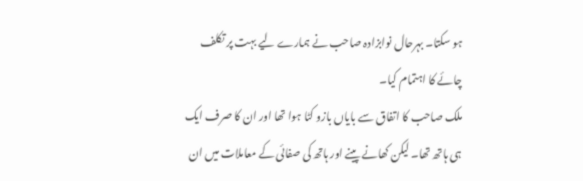ہو سکتا۔ بہرحال نوابزادہ صاحب نے ہمارے لیے بہت پر تکلف چائے کا اہتمام کیا۔
ملک صاحب کا اتفاق سے بایاں بازو کٹا ہوا تھا اور ان کا صرف ایک ہی ہاتھ تھا۔ لیکن کھانے پینے اور ہاتھ کی صفائی کے معاملات میں ان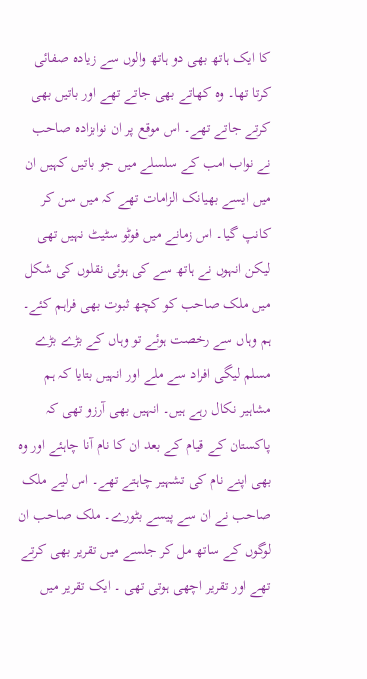کا ایک ہاتھ بھی دو ہاتھ والوں سے زیادہ صفائی کرتا تھا۔ وہ کھاتے بھی جاتے تھے اور باتیں بھی کرتے جاتے تھے۔ اس موقع پر ان نوابزادہ صاحب نے نواب امب کے سلسلے میں جو باتیں کہیں ان میں ایسے بھیانک الزامات تھے کہ میں سن کر کانپ گیا۔ اس زمانے میں فوٹو سٹیٹ نہیں تھی لیکن انہوں نے ہاتھ سے کی ہوئی نقلوں کی شکل میں ملک صاحب کو کچھ ثبوت بھی فراہم کئے۔
ہم وہاں سے رخصت ہوئے تو وہاں کے بڑے بڑے مسلم لیگی افراد سے ملے اور انہیں بتایا کہ ہم مشاہیر نکال رہے ہیں۔ انہیں بھی آرزو تھی کہ پاکستان کے قیام کے بعد ان کا نام آنا چاہئے اور وہ بھی اپنے نام کی تشہیر چاہتے تھے۔ اس لیے ملک صاحب نے ان سے پیسے بٹورے۔ ملک صاحب ان لوگوں کے ساتھ مل کر جلسے میں تقریر بھی کرتے تھے اور تقریر اچھی ہوتی تھی ۔ ایک تقریر میں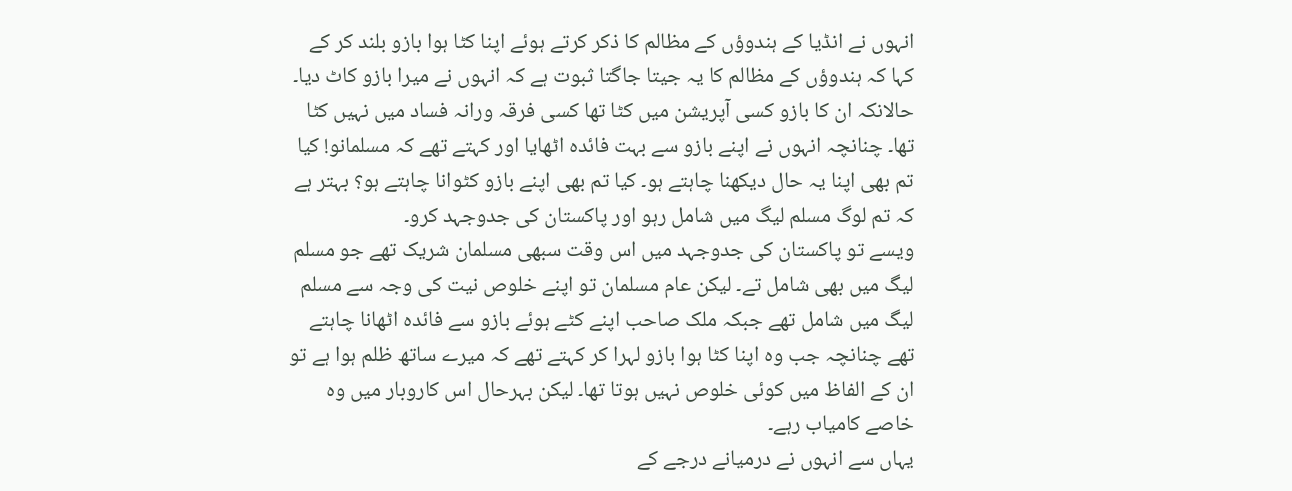انہوں نے انڈیا کے ہندوؤں کے مظالم کا ذکر کرتے ہوئے اپنا کٹا ہوا بازو بلند کر کے کہا کہ ہندوؤں کے مظالم کا یہ جیتا جاگتا ثبوت ہے کہ انہوں نے میرا بازو کاٹ دیا۔ حالانکہ ان کا بازو کسی آپریشن میں کٹا تھا کسی فرقہ ورانہ فساد میں نہیں کٹا تھا۔ چنانچہ انہوں نے اپنے بازو سے بہت فائدہ اٹھایا اور کہتے تھے کہ مسلمانو! کیا تم بھی اپنا یہ حال دیکھنا چاہتے ہو۔ کیا تم بھی اپنے بازو کٹوانا چاہتے ہو؟ بہتر ہے کہ تم لوگ مسلم لیگ میں شامل رہو اور پاکستان کی جدوجہد کرو۔
ویسے تو پاکستان کی جدوجہد میں اس وقت سبھی مسلمان شریک تھے جو مسلم لیگ میں بھی شامل تے۔ لیکن عام مسلمان تو اپنے خلوص نیت کی وجہ سے مسلم لیگ میں شامل تھے جبکہ ملک صاحب اپنے کٹے ہوئے بازو سے فائدہ اٹھانا چاہتے تھے چنانچہ جب وہ اپنا کٹا ہوا بازو لہرا کر کہتے تھے کہ میرے ساتھ ظلم ہوا ہے تو ان کے الفاظ میں کوئی خلوص نہیں ہوتا تھا۔ لیکن بہرحال اس کاروبار میں وہ خاصے کامیاب رہے۔
یہاں سے انہوں نے درمیانے درجے کے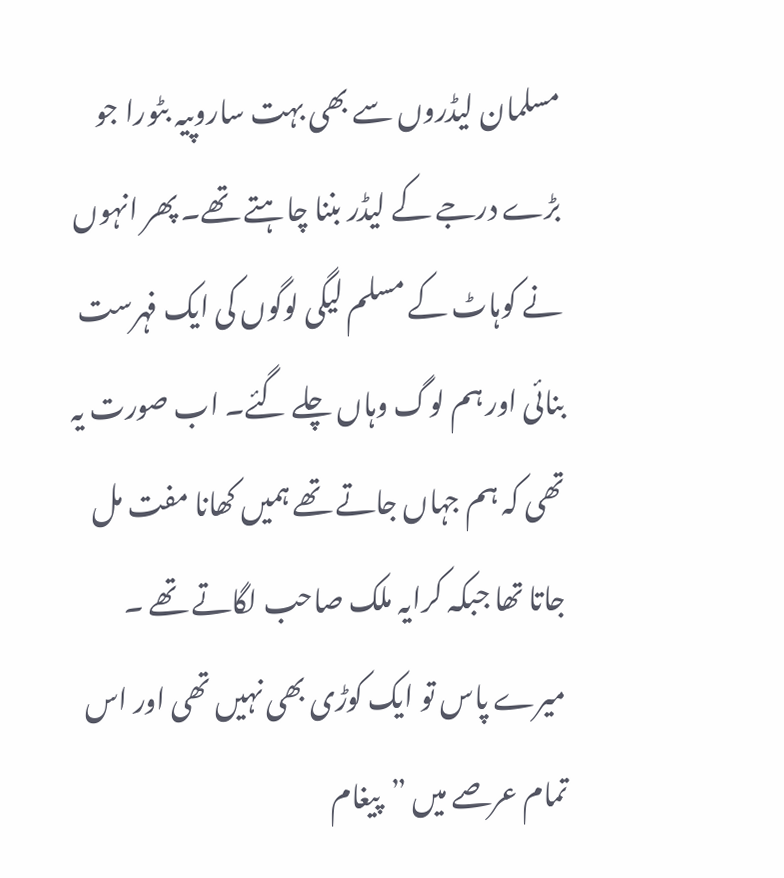مسلمان لیڈروں سے بھی بہت ساروپیہ بٹورا جو بڑے درجے کے لیڈر بننا چاہتے تھے۔ پھر انہوں نے کوہاٹ کے مسلم لیگی لوگوں کی ایک فہرست بنائی اور ہم لوگ وہاں چلے گئے۔ اب صورت یہ تھی کہ ہم جہاں جاتے تھے ہمیں کھانا مفت مل جاتا تھا جبکہ کرایہ ملک صاحب لگاتے تھے ۔ میرے پاس تو ایک کوڑی بھی نہیں تھی اور اس تمام عرصے میں ”پیغام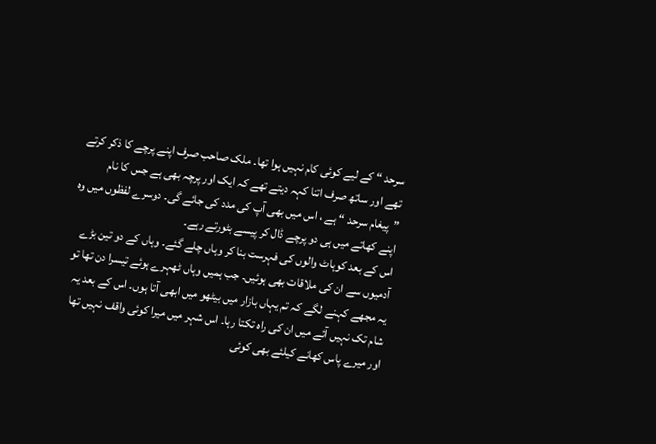سرحد “ کے لیے کوئی کام نہیں ہوا تھا۔ ملک صاحب صرف اپنے پرچے کا ذکر کرتے تھے اور ساتھ صرف اتنا کہہ دیتے تھے کہ ایک اور پرچہ بھی ہے جس کا نام ”پیغام سرحد “ ہے ، اس میں بھی آپ کی مدد کی جائے گی۔ دوسرے لفظوں میں وہ اپنے کھاتے میں ہی دو پرچے ڈال کر پیسے بٹورتے رہے۔
اس کے بعد کوہاٹ والوں کی فہرست بنا کر وہاں چلے گئے۔ وہاں کے دو تین بڑے آدمیوں سے ان کی ملاقات بھی ہوئیں۔ جب ہمیں وہاں ٹھہرے ہوئے تیسرا دن تھا تو یہ مجھے کہنے لگے کہ تم یہاں بازار میں بیٹھو میں ابھی آتا ہوں۔ اس کے بعد یہ شام تک نہیں آئے میں ان کی راہ تکتا رہا۔ اس شہر میں میرا کوئی واقف نہیں تھا اور میرے پاس کھانے کیلئے بھی کوئی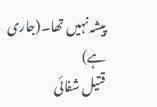پیشہ نہیں تھا۔(جاری ہے)
قتیل شفائی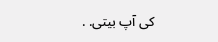کی آپ بیتی. .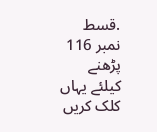.قسط نمبر 116 پڑھنے کیلئے یہاں کلک کریں